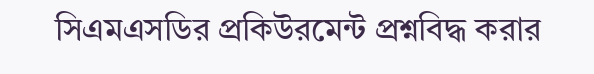সিএমএসডির প্রকিউরমেন্ট প্রশ্নবিদ্ধ করার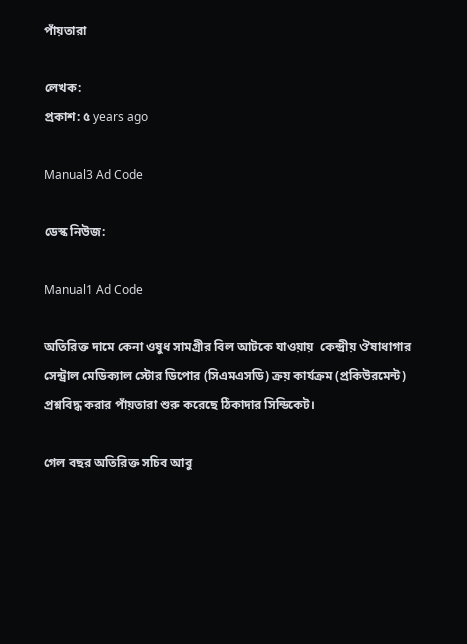পাঁয়তারা

লেখক:
প্রকাশ: ৫ years ago

Manual3 Ad Code

ডেস্ক নিউজ:

Manual1 Ad Code

অতিরিক্ত দামে কেনা ওষুধ সামগ্রীর বিল আটকে যাওয়ায়  কেন্দ্রীয় ঔষাধাগার সেন্ট্রাল মেডিক্যাল স্টোর ডিপোর (সিএমএসডি) ক্রয় কার্যক্রম (প্রকিউরমেন্ট) প্রশ্নবিদ্ধ করার পাঁয়তারা শুরু করেছে ঠিকাদার সিন্ডিকেট।

গেল বছর অতিরিক্ত সচিব আবু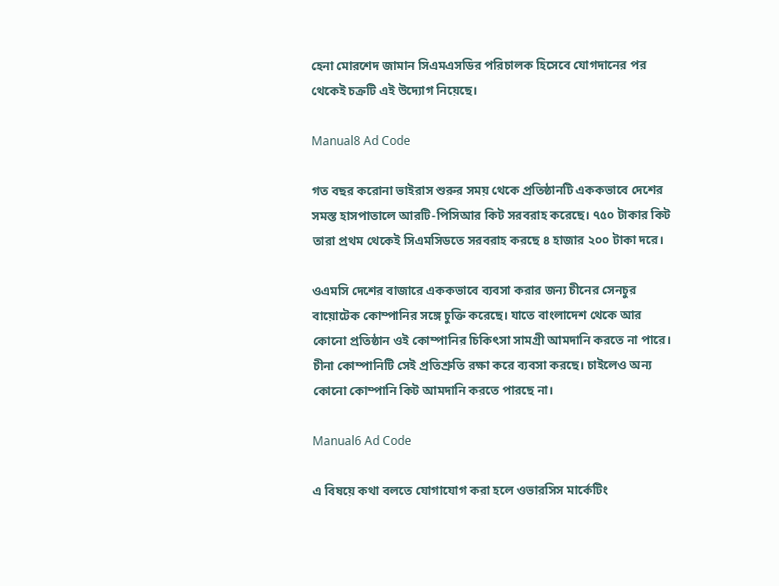হেনা মোরশেদ জামান সিএমএসডির পরিচালক হিসেবে যোগদানের পর থেকেই চক্রটি এই উদ্যোগ নিয়েছে।

Manual8 Ad Code

গত বছর করোনা ভাইরাস শুরুর সময় থেকে প্রতিষ্ঠানটি এককভাবে দেশের সমস্ত হাসপাতালে আরটি-পিসিআর কিট সরবরাহ করেছে। ৭৫০ টাকার কিট তারা প্রথম থেকেই সিএমসিডতে সরবরাহ করছে ৪ হাজার ২০০ টাকা দরে।

ওএমসি দেশের বাজারে এককভাবে ব্যবসা করার জন্য চীনের সেনচুর বায়োটেক কোম্পানির সঙ্গে চুক্তি করেছে। যাতে বাংলাদেশ থেকে আর কোনো প্রতিষ্ঠান ওই কোম্পানির চিকিৎসা সামগ্রী আমদানি করতে না পারে। চীনা কোম্পানিটি সেই প্রতিশ্রুতি রক্ষা করে ব্যবসা করছে। চাইলেও অন্য কোনো কোম্পানি কিট আমদানি করতে পারছে না।

Manual6 Ad Code

এ বিষয়ে কথা বলতে যোগাযোগ করা হলে ওভারসিস মার্কেটিং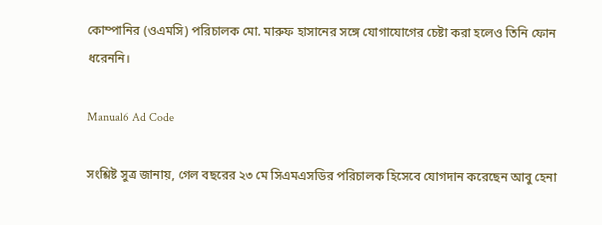কোম্পানির (ওএমসি) পরিচালক মো. মারুফ হাসানের সঙ্গে যোগাযোগের চেষ্টা করা হলেও তিনি ফোন ধরেননি।

Manual6 Ad Code

সংশ্লিষ্ট সুত্র জানায়, গেল বছরের ২৩ মে সিএমএসডির পরিচালক হিসেবে যোগদান করেছেন আবু হেনা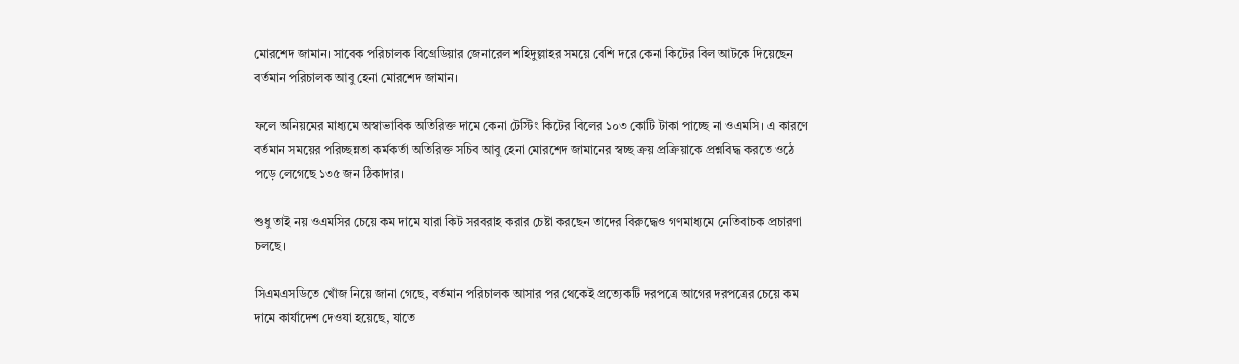মোরশেদ জামান। সাবেক পরিচালক বিগ্রেডিয়ার জেনারেল শহিদুল্লাহর সময়ে বেশি দরে কেনা কিটের বিল আটকে দিয়েছেন বর্তমান পরিচালক আবু হেনা মোরশেদ জামান।

ফলে অনিয়মের মাধ্যমে অস্বাভাবিক অতিরিক্ত দামে কেনা টেস্টিং কিটের বিলের ১০৩ কোটি টাকা পাচ্ছে না ওএমসি। এ কারণে বর্তমান সময়ের পরিচ্ছন্নতা কর্মকর্তা অতিরিক্ত সচিব আবু হেনা মোরশেদ জামানের স্বচ্ছ ক্রয় প্রক্রিয়াকে প্রশ্নবিদ্ধ করতে ওঠে পড়ে লেগেছে ১৩৫ জন ঠিকাদার।

শুধু তাই নয় ওএমসির চেয়ে কম দামে যারা কিট সরবরাহ করার চেষ্টা করছেন তাদের বিরুদ্ধেও গণমাধ্যমে নেতিবাচক প্রচারণা চলছে।

সিএমএসডিতে খোঁজ নিয়ে জানা গেছে, বর্তমান পরিচালক আসার পর থেকেই প্রত্যেকটি দরপত্রে আগের দরপত্রের চেয়ে কম দামে কার্যাদেশ দেওযা হয়েছে, যাতে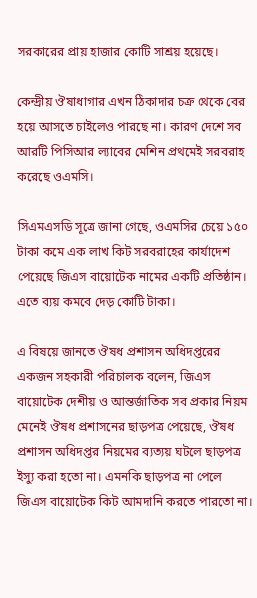সরকারের প্রায় হাজার কোটি সাশ্রয় হয়েছে।

কেন্দ্রীয় ঔষাধাগার এখন ঠিকাদার চক্র থেকে বের হয়ে আসতে চাইলেও পারছে না। কারণ দেশে সব আরটি পিসিআর ল্যাবের মেশিন প্রথমেই সরবরাহ করেছে ওএমসি।

সিএমএসডি সূত্রে জানা গেছে, ওএমসির চেয়ে ১৫০ টাকা কমে এক লাখ কিট সরবরাহের কার্যাদেশ পেয়েছে জিএস বায়োটেক নামের একটি প্রতিষ্ঠান। এতে ব্যয় কমবে দেড় কোটি টাকা।

এ বিষয়ে জানতে ঔষধ প্রশাসন অধিদপ্তরের একজন সহকারী পরিচালক বলেন, জিএস বায়োটেক দেশীয় ও আন্তর্জাতিক সব প্রকার নিয়ম মেনেই ঔষধ প্রশাসনের ছাড়পত্র পেয়েছে, ঔষধ প্রশাসন অধিদপ্তর নিয়মের ব্যত্যয় ঘটলে ছাড়পত্র ইস্যু করা হতো না। এমনকি ছাড়পত্র না পেলে জিএস বায়োটেক কিট আমদানি করতে পারতো না।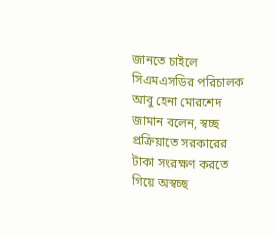জানতে চাইলে সিএমএসডির পরিচালক আবু হেনা মোরশেদ জামান বলেন, স্বচ্ছ প্রক্রিয়াতে সরকারের টাকা সংরক্ষণ করতে গিয়ে অস্বচ্ছ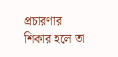প্রচারণার শিকার হলে তা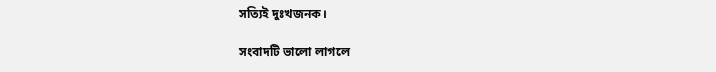সত্যিই দুঃখজনক।

সংবাদটি ভালো লাগলে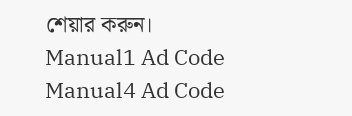শেয়ার করুন।
Manual1 Ad Code
Manual4 Ad Code